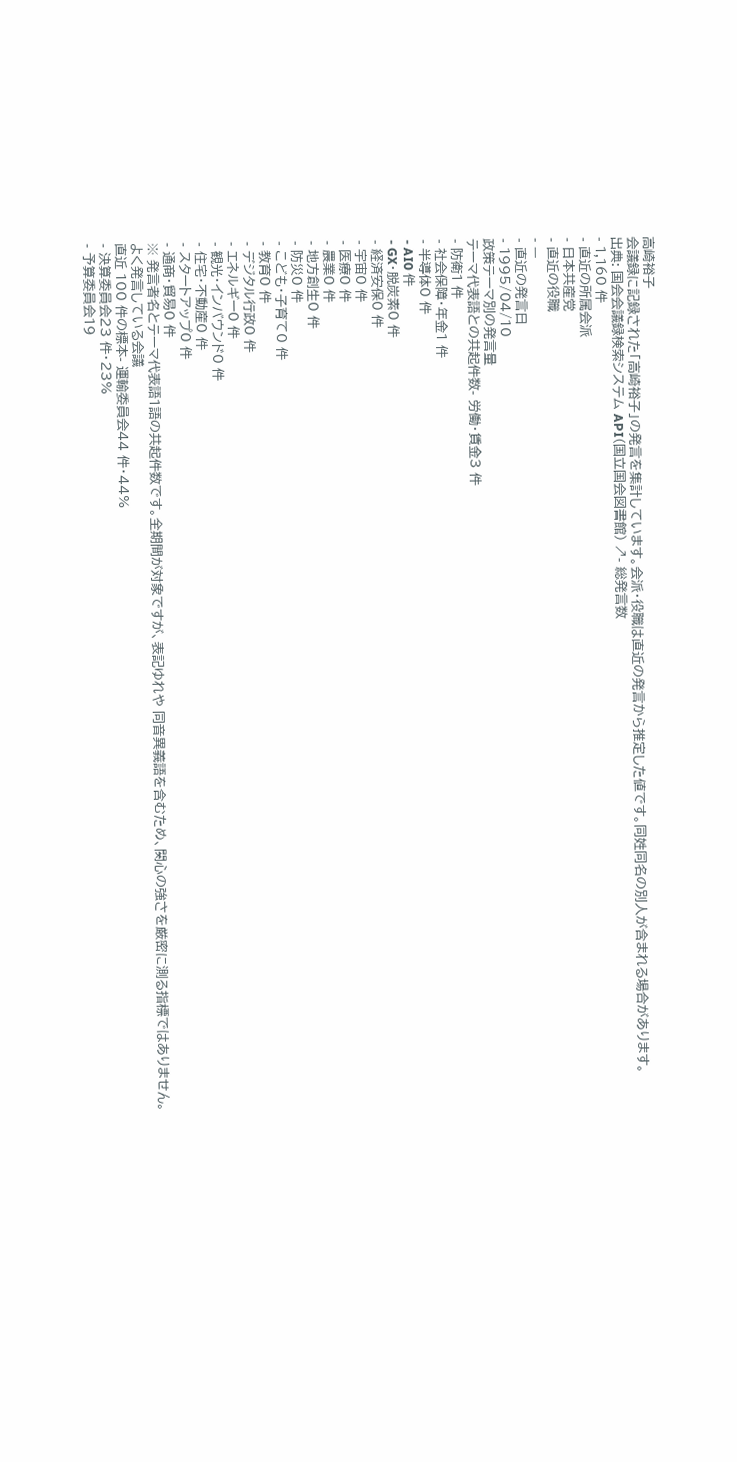高崎裕子
会議録に記録された「高崎裕子」の発言を集計しています。会派・役職は直近の発言から推定した値です。同姓同名の別人が含まれる場合があります。
出典: 国会会議録検索システム API(国立国会図書館) ↗- 総発言数
- 1,160 件
- 直近の所属会派
- 日本共産党
- 直近の役職
- —
- 直近の発言日
- 1995/04/10
政策テーマ別の発言量
テーマ代表語との共起件数- 労働・賃金3 件
- 防衛1 件
- 社会保障・年金1 件
- 半導体0 件
- AI0 件
- GX・脱炭素0 件
- 経済安保0 件
- 宇宙0 件
- 医療0 件
- 農業0 件
- 地方創生0 件
- 防災0 件
- こども・子育て0 件
- 教育0 件
- デジタル行政0 件
- エネルギー0 件
- 観光・インバウンド0 件
- 住宅・不動産0 件
- スタートアップ0 件
- 通商・貿易0 件
※ 発言者名とテーマ代表語1語の共起件数です。全期間が対象ですが、表記ゆれや 同音異義語を含むため、関心の強さを厳密に測る指標ではありません。
よく発言している会議
直近 100 件の標本- 運輸委員会44 件・44%
- 決算委員会23 件・23%
- 予算委員会19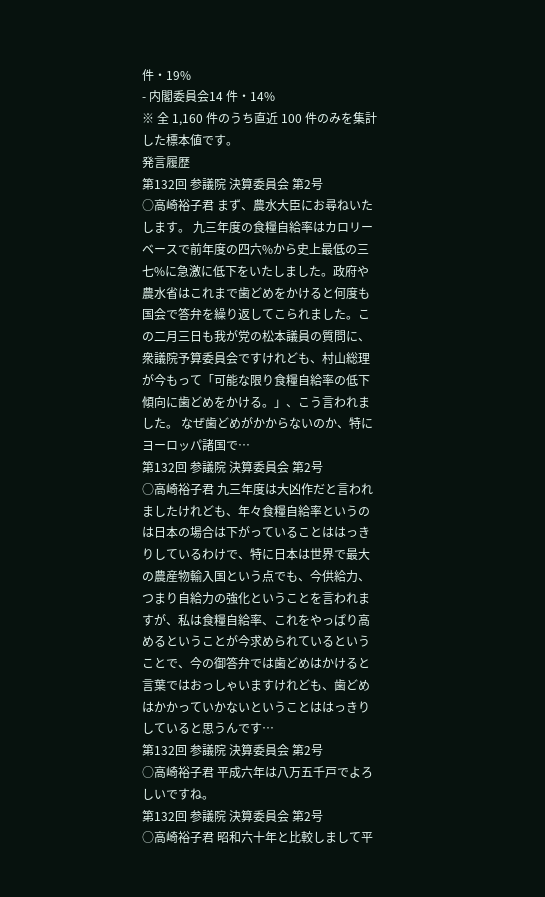件・19%
- 内閣委員会14 件・14%
※ 全 1,160 件のうち直近 100 件のみを集計した標本値です。
発言履歴
第132回 参議院 決算委員会 第2号
○高崎裕子君 まず、農水大臣にお尋ねいたします。 九三年度の食糧自給率はカロリーベースで前年度の四六%から史上最低の三七%に急激に低下をいたしました。政府や農水省はこれまで歯どめをかけると何度も国会で答弁を繰り返してこられました。この二月三日も我が党の松本議員の質問に、衆議院予算委員会ですけれども、村山総理が今もって「可能な限り食糧自給率の低下傾向に歯どめをかける。」、こう言われました。 なぜ歯どめがかからないのか、特にヨーロッパ諸国で…
第132回 参議院 決算委員会 第2号
○高崎裕子君 九三年度は大凶作だと言われましたけれども、年々食糧自給率というのは日本の場合は下がっていることははっきりしているわけで、特に日本は世界で最大の農産物輸入国という点でも、今供給力、つまり自給力の強化ということを言われますが、私は食糧自給率、これをやっぱり高めるということが今求められているということで、今の御答弁では歯どめはかけると言葉ではおっしゃいますけれども、歯どめはかかっていかないということははっきりしていると思うんです…
第132回 参議院 決算委員会 第2号
○高崎裕子君 平成六年は八万五千戸でよろしいですね。
第132回 参議院 決算委員会 第2号
○高崎裕子君 昭和六十年と比較しまして平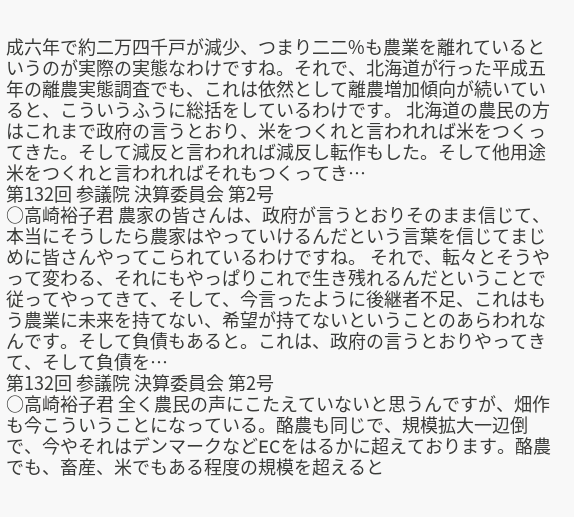成六年で約二万四千戸が減少、つまり二二%も農業を離れているというのが実際の実態なわけですね。それで、北海道が行った平成五年の離農実態調査でも、これは依然として離農増加傾向が続いていると、こういうふうに総括をしているわけです。 北海道の農民の方はこれまで政府の言うとおり、米をつくれと言われれば米をつくってきた。そして減反と言われれば減反し転作もした。そして他用途米をつくれと言われればそれもつくってき…
第132回 参議院 決算委員会 第2号
○高崎裕子君 農家の皆さんは、政府が言うとおりそのまま信じて、本当にそうしたら農家はやっていけるんだという言葉を信じてまじめに皆さんやってこられているわけですね。 それで、転々とそうやって変わる、それにもやっぱりこれで生き残れるんだということで従ってやってきて、そして、今言ったように後継者不足、これはもう農業に未来を持てない、希望が持てないということのあらわれなんです。そして負債もあると。これは、政府の言うとおりやってきて、そして負債を…
第132回 参議院 決算委員会 第2号
○高崎裕子君 全く農民の声にこたえていないと思うんですが、畑作も今こういうことになっている。酪農も同じで、規模拡大一辺倒で、今やそれはデンマークなどECをはるかに超えております。酪農でも、畜産、米でもある程度の規模を超えると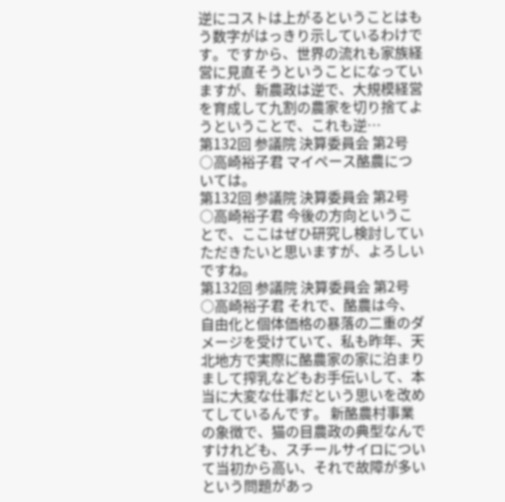逆にコストは上がるということはもう数字がはっきり示しているわけです。ですから、世界の流れも家族経営に見直そうということになっていますが、新農政は逆で、大規模経営を育成して九割の農家を切り捨てようということで、これも逆…
第132回 参議院 決算委員会 第2号
○高崎裕子君 マイペース酪農については。
第132回 参議院 決算委員会 第2号
○高崎裕子君 今後の方向ということで、ここはぜひ研究し検討していただきたいと思いますが、よろしいですね。
第132回 参議院 決算委員会 第2号
○高崎裕子君 それで、酪農は今、自由化と個体価格の暴落の二重のダメージを受けていて、私も昨年、天北地方で実際に酪農家の家に泊まりまして搾乳などもお手伝いして、本当に大変な仕事だという思いを改めてしているんです。 新酪農村事業の象徴で、猫の目農政の典型なんですけれども、スチールサイロについて当初から高い、それで故障が多いという問題があっ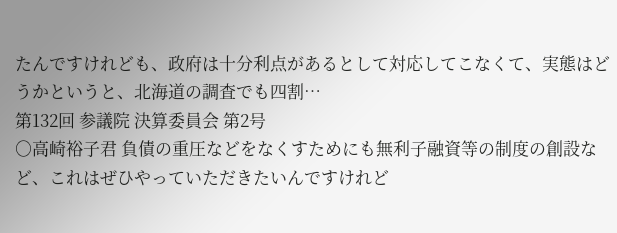たんですけれども、政府は十分利点があるとして対応してこなくて、実態はどうかというと、北海道の調査でも四割…
第132回 参議院 決算委員会 第2号
○高崎裕子君 負債の重圧などをなくすためにも無利子融資等の制度の創設など、これはぜひやっていただきたいんですけれど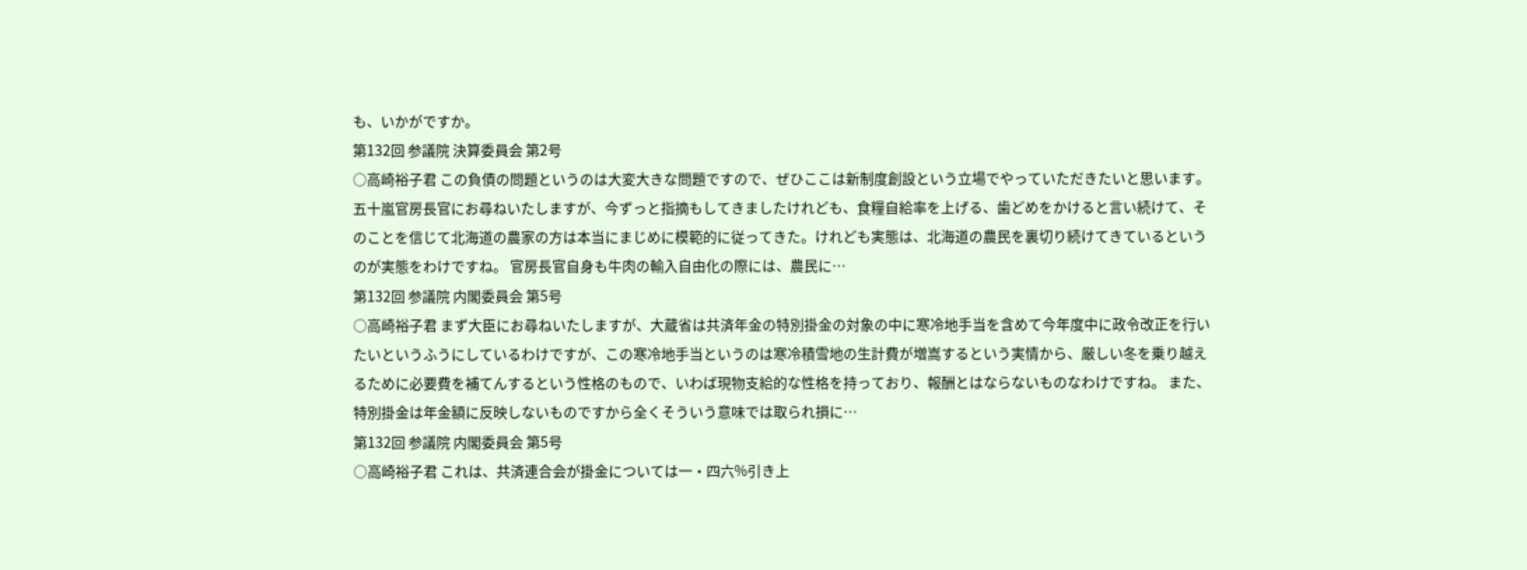も、いかがですか。
第132回 参議院 決算委員会 第2号
○高崎裕子君 この負債の問題というのは大変大きな問題ですので、ぜひここは新制度創設という立場でやっていただきたいと思います。 五十嵐官房長官にお尋ねいたしますが、今ずっと指摘もしてきましたけれども、食糧自給率を上げる、歯どめをかけると言い続けて、そのことを信じて北海道の農家の方は本当にまじめに模範的に従ってきた。けれども実態は、北海道の農民を裏切り続けてきているというのが実態をわけですね。 官房長官自身も牛肉の輸入自由化の際には、農民に…
第132回 参議院 内閣委員会 第5号
○高崎裕子君 まず大臣にお尋ねいたしますが、大蔵省は共済年金の特別掛金の対象の中に寒冷地手当を含めて今年度中に政令改正を行いたいというふうにしているわけですが、この寒冷地手当というのは寒冷積雪地の生計費が増嵩するという実情から、厳しい冬を乗り越えるために必要費を補てんするという性格のもので、いわば現物支給的な性格を持っており、報酬とはならないものなわけですね。 また、特別掛金は年金額に反映しないものですから全くそういう意味では取られ損に…
第132回 参議院 内閣委員会 第5号
○高崎裕子君 これは、共済連合会が掛金については一・四六%引き上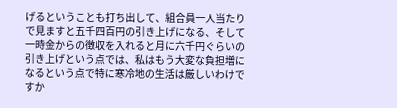げるということも打ち出して、組合員一人当たりで見ますと五千四百円の引き上げになる、そして一時金からの徴収を入れると月に六千円ぐらいの引き上げという点では、私はもう大変な負担増になるという点で特に寒冷地の生活は厳しいわけですか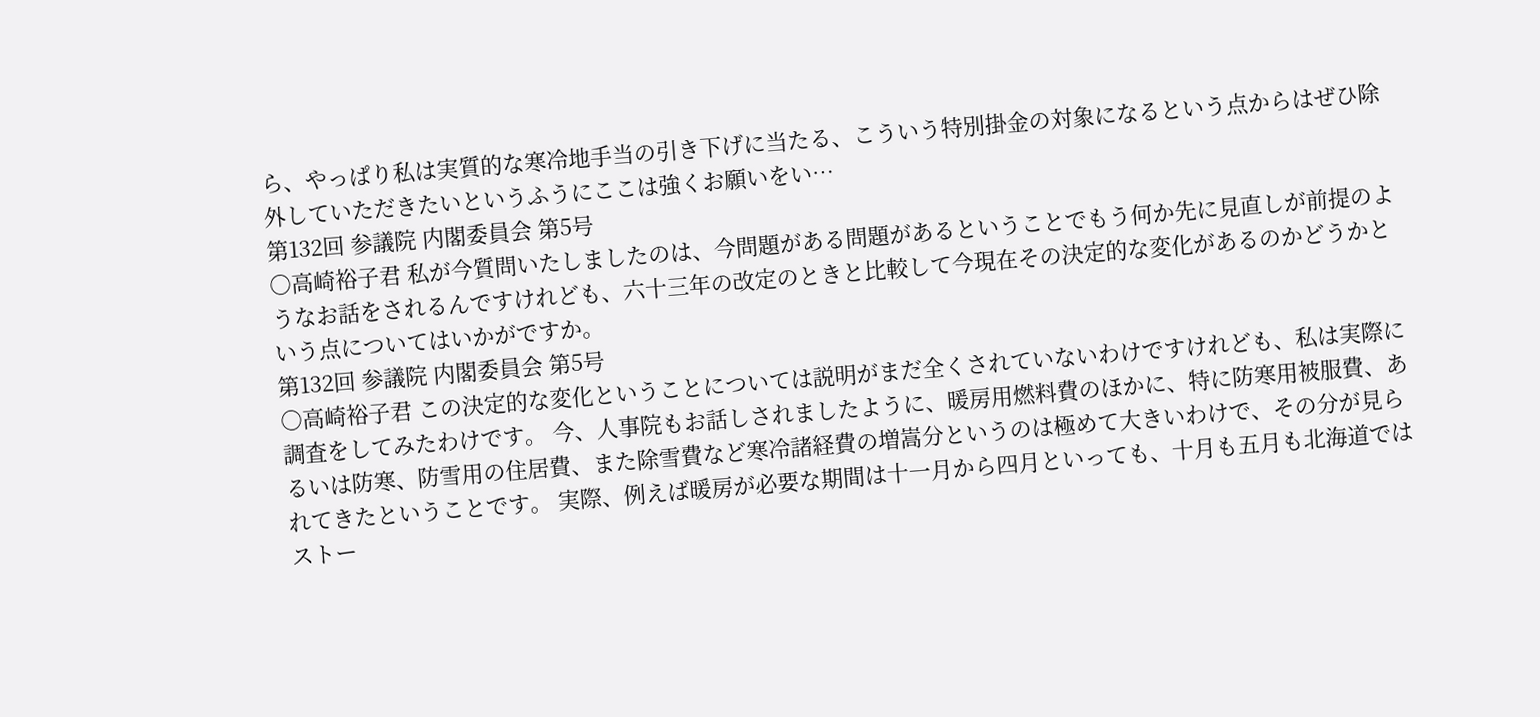ら、やっぱり私は実質的な寒冷地手当の引き下げに当たる、こういう特別掛金の対象になるという点からはぜひ除外していただきたいというふうにここは強くお願いをい…
第132回 参議院 内閣委員会 第5号
○高崎裕子君 私が今質問いたしましたのは、今問題がある問題があるということでもう何か先に見直しが前提のようなお話をされるんですけれども、六十三年の改定のときと比較して今現在その決定的な変化があるのかどうかという点についてはいかがですか。
第132回 参議院 内閣委員会 第5号
○高崎裕子君 この決定的な変化ということについては説明がまだ全くされていないわけですけれども、私は実際に調査をしてみたわけです。 今、人事院もお話しされましたように、暖房用燃料費のほかに、特に防寒用被服費、あるいは防寒、防雪用の住居費、また除雪費など寒冷諸経費の増嵩分というのは極めて大きいわけで、その分が見られてきたということです。 実際、例えば暖房が必要な期間は十一月から四月といっても、十月も五月も北海道ではストー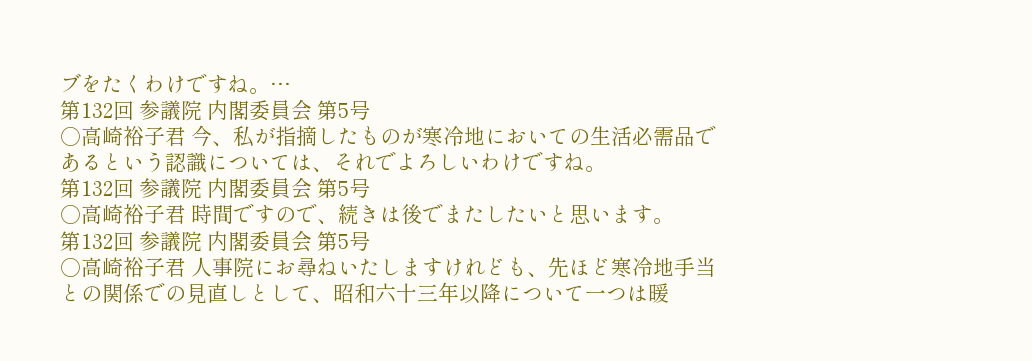ブをたくわけですね。…
第132回 参議院 内閣委員会 第5号
○高崎裕子君 今、私が指摘したものが寒冷地においての生活必需品であるという認識については、それでよろしいわけですね。
第132回 参議院 内閣委員会 第5号
○高崎裕子君 時間ですので、続きは後でまたしたいと思います。
第132回 参議院 内閣委員会 第5号
○高崎裕子君 人事院にお尋ねいたしますけれども、先ほど寒冷地手当との関係での見直しとして、昭和六十三年以降について一つは暖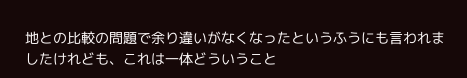地との比較の問題で余り違いがなくなったというふうにも言われましたけれども、これは一体どういうこと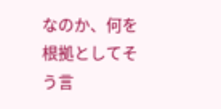なのか、何を根拠としてそう言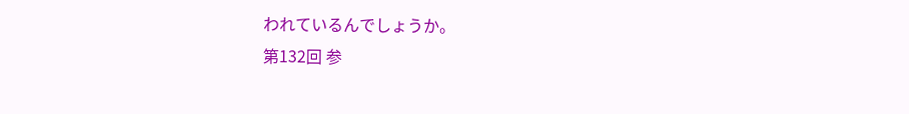われているんでしょうか。
第132回 参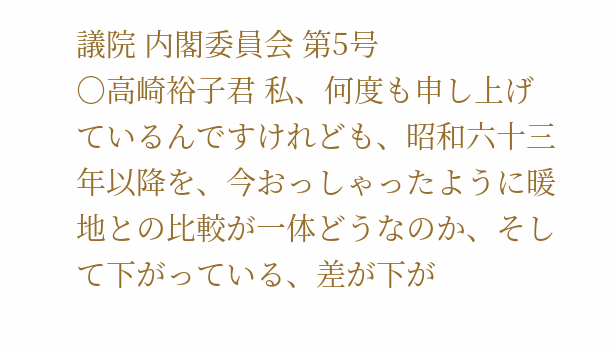議院 内閣委員会 第5号
○高崎裕子君 私、何度も申し上げているんですけれども、昭和六十三年以降を、今おっしゃったように暖地との比較が一体どうなのか、そして下がっている、差が下が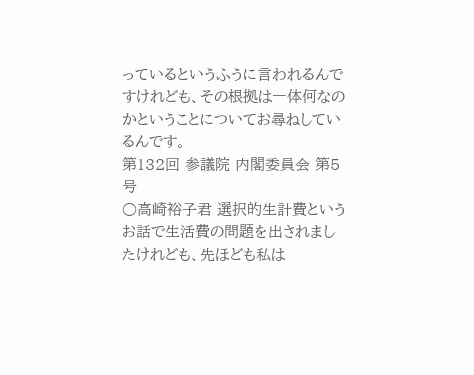っているというふうに言われるんですけれども、その根拠は一体何なのかということについてお尋ねしているんです。
第132回 参議院 内閣委員会 第5号
○高崎裕子君 選択的生計費というお話で生活費の問題を出されましたけれども、先ほども私は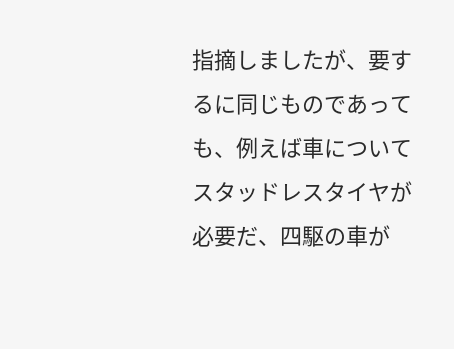指摘しましたが、要するに同じものであっても、例えば車についてスタッドレスタイヤが必要だ、四駆の車が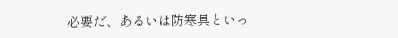必要だ、あるいは防寒具といっ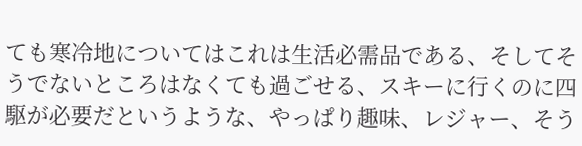ても寒冷地についてはこれは生活必需品である、そしてそうでないところはなくても過ごせる、スキーに行くのに四駆が必要だというような、やっぱり趣味、レジャー、そう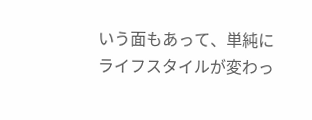いう面もあって、単純にライフスタイルが変わっ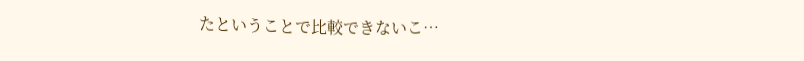たということで比較できないこ…